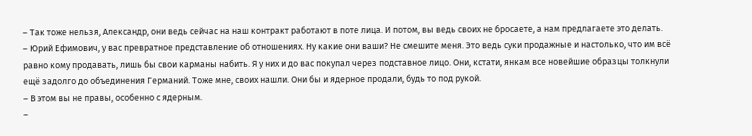– Так тоже нельзя, Александр, они ведь сейчас на наш контракт работают в поте лица. И потом, вы ведь своих не бросаете, а нам предлагаете это делать.
– Юрий Ефимович, у вас превратное представление об отношениях. Ну какие они ваши? Не смешите меня. Это ведь суки продажные и настолько, что им всё равно кому продавать, лишь бы свои карманы набить. Я у них и до вас покупал через подставное лицо. Они, кстати, янкам все новейшие образцы толкнули ещё задолго до объединения Германий. Тоже мне, своих нашли. Они бы и ядерное продали, будь то под рукой.
– В этом вы не правы, особенно с ядерным.
–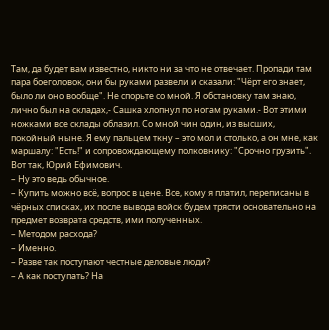Там, да будет вам известно, никто ни за что не отвечает. Пропади там пара боеголовок, они бы руками развели и сказали: "Чёрт его знает, было ли оно вообще". Не спорьте со мной. Я обстановку там знаю, лично был на складах,- Сашка хлопнул по ногам руками.- Вот этими ножками все склады облазил. Со мной чин один, из высших, покойный ныне. Я ему пальцем ткну – это мол и столько, а он мне, как маршалу: "Есть!" и сопровождающему полковнику: "Срочно грузить". Вот так, Юрий Ефимович.
– Ну это ведь обычное.
– Купить можно всё, вопрос в цене. Все, кому я платил, переписаны в чёрных списках, их после вывода войск будем трясти основательно на предмет возврата средств, ими полученных.
– Методом расхода?
– Именно.
– Разве так поступают честные деловые люди?
– А как поступать? На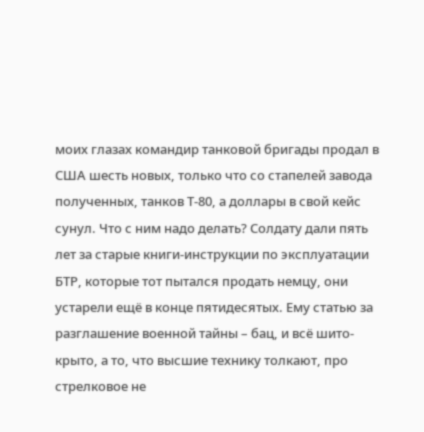моих глазах командир танковой бригады продал в США шесть новых, только что со стапелей завода полученных, танков Т-80, а доллары в свой кейс сунул. Что с ним надо делать? Солдату дали пять лет за старые книги-инструкции по эксплуатации БТР, которые тот пытался продать немцу, они устарели ещё в конце пятидесятых. Ему статью за разглашение военной тайны – бац, и всё шито-крыто, а то, что высшие технику толкают, про стрелковое не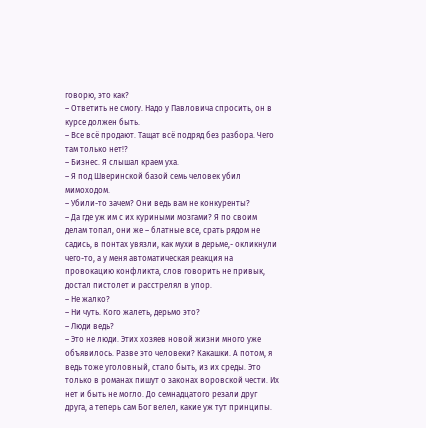говорю, это как?
– Ответить не смогу. Надо у Павловича спросить, он в курсе должен быть.
– Все всё продают. Тащат всё подряд без разбора. Чего там только нет!?
– Бизнес. Я слышал краем уха.
– Я под Шверинской базой семь человек убил мимоходом.
– Убили-то зачем? Они ведь вам не конкуренты?
– Да где уж им с их куриными мозгами? Я по своим делам топал, они же – блатные все, срать рядом не садись, в понтах увязли, как мухи в дерьме,- окликнули чего-то, а у меня автоматическая реакция на провокацию конфликта, слов говорить не привык, достал пистолет и расстрелял в упор.
– Не жалко?
– Ни чуть. Кого жалеть, дерьмо это?
– Люди ведь?
– Это не люди. Этих хозяев новой жизни много уже объявилось. Разве это человеки? Какашки. А потом, я ведь тоже уголовный, стало быть, из их среды. Это только в романах пишут о законах воровской чести. Их нет и быть не могло. До семнадцатого резали друг друга, а теперь сам Бог велел, какие уж тут принципы.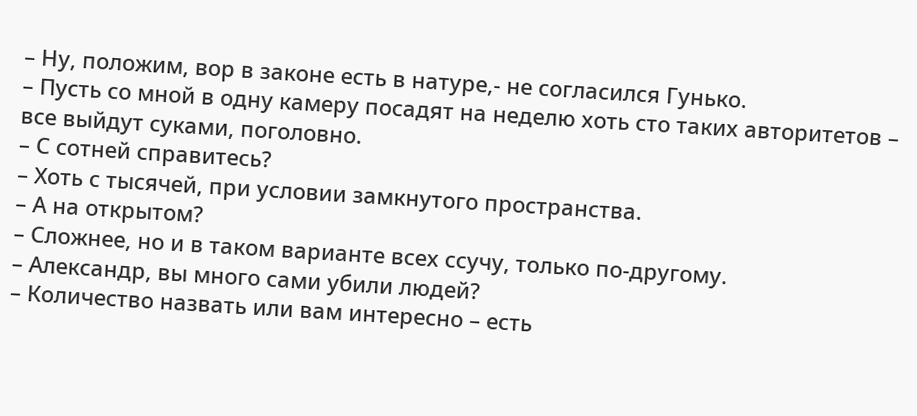– Ну, положим, вор в законе есть в натуре,- не согласился Гунько.
– Пусть со мной в одну камеру посадят на неделю хоть сто таких авторитетов – все выйдут суками, поголовно.
– С сотней справитесь?
– Хоть с тысячей, при условии замкнутого пространства.
– А на открытом?
– Сложнее, но и в таком варианте всех ссучу, только по-другому.
– Александр, вы много сами убили людей?
– Количество назвать или вам интересно – есть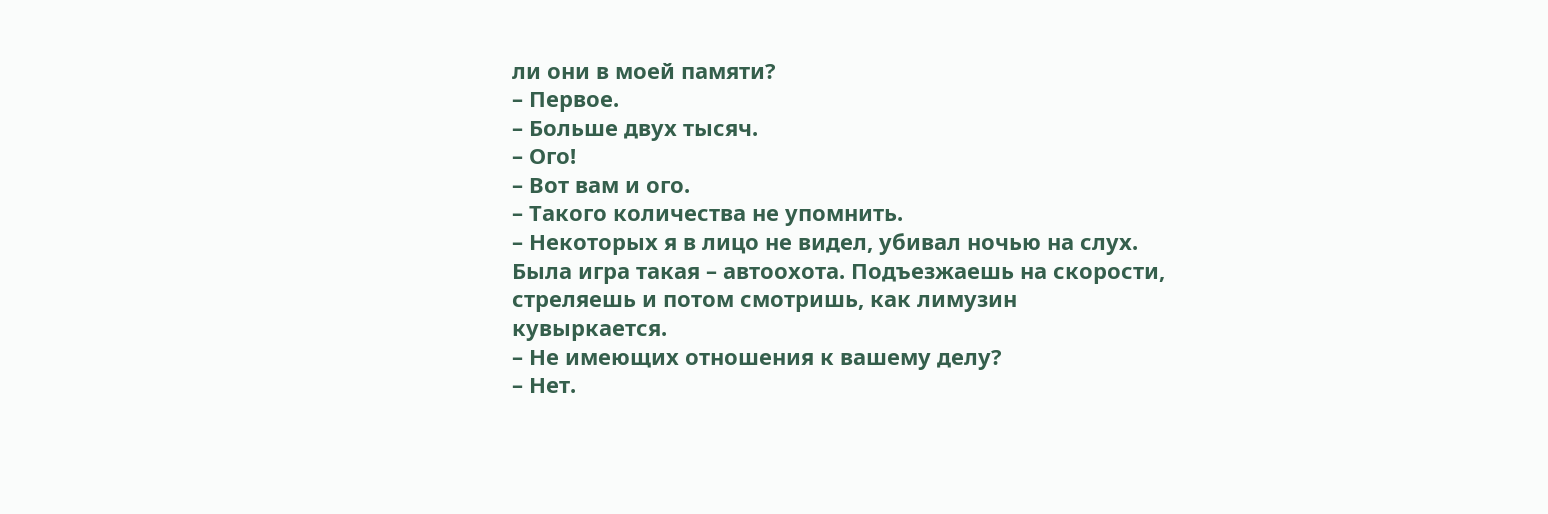ли они в моей памяти?
– Первое.
– Больше двух тысяч.
– Ого!
– Вот вам и ого.
– Такого количества не упомнить.
– Некоторых я в лицо не видел, убивал ночью на слух. Была игра такая – автоохота. Подъезжаешь на скорости, стреляешь и потом смотришь, как лимузин кувыркается.
– Не имеющих отношения к вашему делу?
– Нет.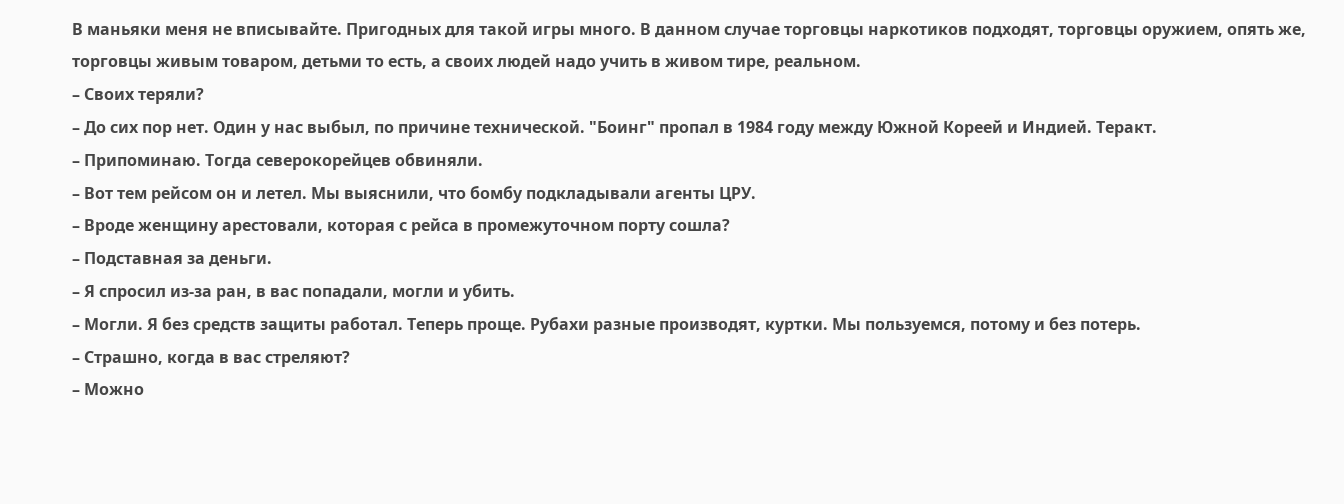В маньяки меня не вписывайте. Пригодных для такой игры много. В данном случае торговцы наркотиков подходят, торговцы оружием, опять же, торговцы живым товаром, детьми то есть, а своих людей надо учить в живом тире, реальном.
– Своих теряли?
– До сих пор нет. Один у нас выбыл, по причине технической. "Боинг" пропал в 1984 году между Южной Кореей и Индией. Теракт.
– Припоминаю. Тогда северокорейцев обвиняли.
– Вот тем рейсом он и летел. Мы выяснили, что бомбу подкладывали агенты ЦРУ.
– Вроде женщину арестовали, которая с рейса в промежуточном порту сошла?
– Подставная за деньги.
– Я спросил из-за ран, в вас попадали, могли и убить.
– Могли. Я без средств защиты работал. Теперь проще. Рубахи разные производят, куртки. Мы пользуемся, потому и без потерь.
– Страшно, когда в вас стреляют?
– Можно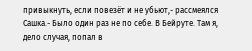привыкнуть, если повезёт и не убьют,- рассмеялся Сашка.- Было один раз не по себе. В Бейруте. Там я, дело случая, попал в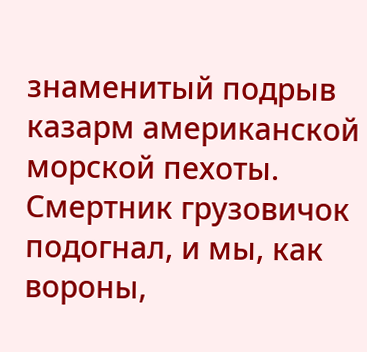знаменитый подрыв казарм американской морской пехоты. Смертник грузовичок подогнал, и мы, как вороны,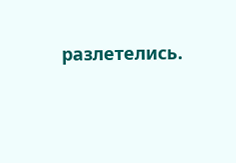разлетелись.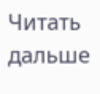Читать дальше